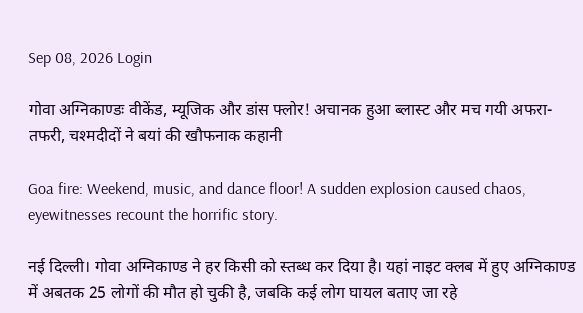Sep 08, 2026 Login

गोवा अग्निकाण्डः वीकेंड, म्यूजिक और डांस फ्लोर! अचानक हुआ ब्लास्ट और मच गयी अफरा-तफरी, चश्मदीदों ने बयां की खौफनाक कहानी

Goa fire: Weekend, music, and dance floor! A sudden explosion caused chaos, eyewitnesses recount the horrific story.

नई दिल्ली। गोवा अग्निकाण्ड ने हर किसी को स्तब्ध कर दिया है। यहां नाइट क्लब में हुए अग्निकाण्ड में अबतक 25 लोगों की मौत हो चुकी है, जबकि कई लोग घायल बताए जा रहे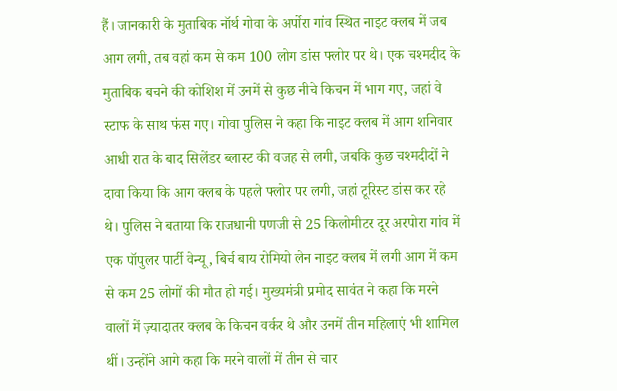हैं। जानकारी के मुताबिक नॉर्थ गोवा के अर्पोरा गांव स्थित नाइट क्लब में जब आग लगी, तब वहां कम से कम 100 लोग डांस फ्लोर पर थे। एक चश्मदीद के मुताबिक बचने की कोशिश में उनमें से कुछ नीचे किचन में भाग गए, जहां वे स्टाफ के साथ फंस गए। गोवा पुलिस ने कहा कि नाइट क्लब में आग शनिवार आधी रात के बाद सिलेंडर ब्लास्ट की वजह से लगी, जबकि कुछ चश्मदीदों ने दावा किया कि आग क्लब के पहले फ्लोर पर लगी, जहां टूरिस्ट डांस कर रहे थे। पुलिस ने बताया कि राजधानी पणजी से 25 किलोमीटर दूर अरपोरा गांव में एक पॉपुलर पार्टी वेन्यू, बिर्च बाय रोमियो लेन नाइट क्लब में लगी आग में कम से कम 25 लोगों की मौत हो गई। मुख्यमंत्री प्रमोद सावंत ने कहा कि मरने वालों में ज़्यादातर क्लब के किचन वर्कर थे और उनमें तीन महिलाएं भी शामिल थीं। उन्होंने आगे कहा कि मरने वालों में तीन से चार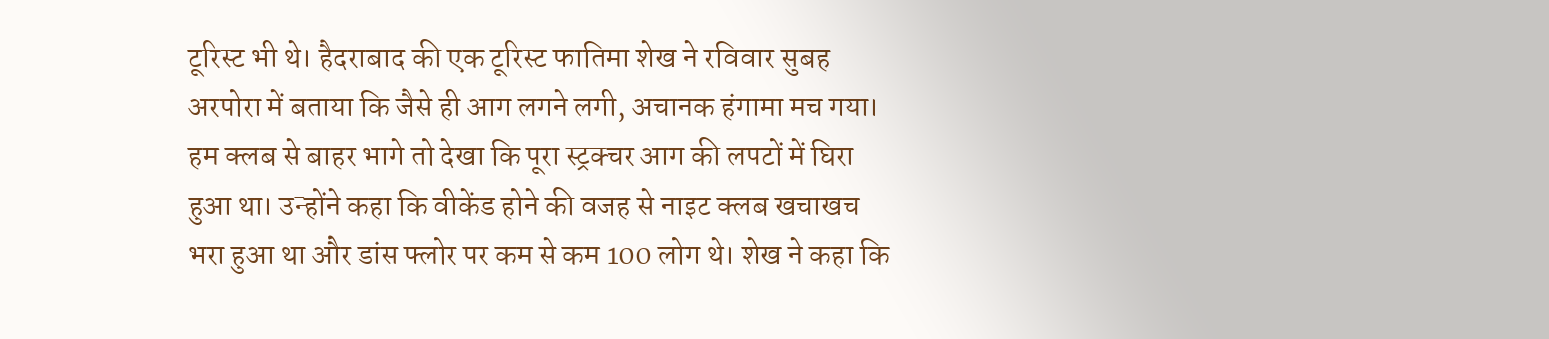टूरिस्ट भी थे। हैदराबाद की एक टूरिस्ट फातिमा शेख ने रविवार सुबह अरपोरा में बताया कि जैसे ही आग लगने लगी, अचानक हंगामा मच गया। हम क्लब से बाहर भागे तो देखा कि पूरा स्ट्रक्चर आग की लपटों में घिरा हुआ था। उन्होंने कहा कि वीकेंड होने की वजह से नाइट क्लब खचाखच भरा हुआ था और डांस फ्लोर पर कम से कम 100 लोग थे। शेख ने कहा कि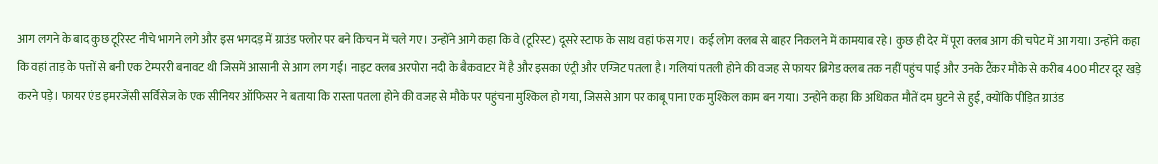आग लगने के बाद कुछ टूरिस्ट नीचे भागने लगे और इस भगदड़ में ग्राउंड फ्लोर पर बने किचन में चले गए। उन्होंने आगे कहा कि वे (टूरिस्ट) दूसरे स्टाफ के साथ वहां फंस गए। कई लोग क्लब से बाहर निकलने में कामयाब रहे। कुछ ही देर में पूरा क्लब आग की चपेट में आ गया। उन्होंने कहा कि वहां ताड़ के पत्तों से बनी एक टेम्पररी बनावट थी जिसमें आसानी से आग लग गई। नाइट क्लब अरपोरा नदी के बैकवाटर में है और इसका एंट्री और एग्जिट पतला है। गलियां पतली होने की वजह से फायर ब्रिगेड क्लब तक नहीं पहुंच पाई और उनके टैंकर मौके से करीब 400 मीटर दूर खड़े करने पड़े। फायर एंड इमरजेंसी सर्विसेज के एक सीनियर ऑफिसर ने बताया कि रास्ता पतला होने की वजह से मौके पर पहुंचना मुश्किल हो गया, जिससे आग पर काबू पाना एक मुश्किल काम बन गया। उन्होंने कहा कि अधिकत मौतें दम घुटने से हुईं, क्योंकि पीड़ित ग्राउंड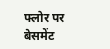फ्लोर पर बेसमेंट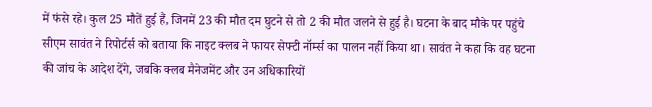में फंसे रहे। कुल 25 मौतें हुई हैं, जिनमें 23 की मौत दम घुटने से तो 2 की मौत जलने से हुई है। घटना के बाद मौके पर पहुंचे सीएम सावंत ने रिपोर्टर्स को बताया कि नाइट क्लब ने फायर सेफ्टी नॉर्म्स का पालन नहीं किया था। सावंत ने कहा कि वह घटना की जांच के आदेश देंगे, जबकि क्लब मैनेजमेंट और उन अधिकारियों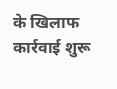के खिलाफ कार्रवाई शुरू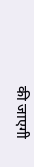की जाएगी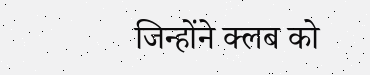जिन्होंने क्लब को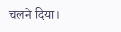चलने दिया।